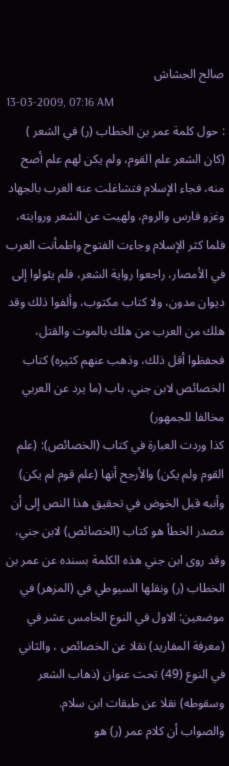صالح الجشاش
13-03-2009, 07:16 AM
: حول كلمة عمر بن الخطاب (ر) في الشعر )
(كان الشعر علم القوم، ولم يكن لهم علم أصح منه، فجاء الإسلام فتشاغلت عنه العرب بالجهاد وغزو فارس والروم، ولهيت عن الشعر وروايته، فلما كثر الإسلام وجاءت الفتوح واطمأنت العرب في الأمصار، راجعوا رواية الشعر، فلم يئولوا إلى ديوان مدون، ولا كتاب مكتوب، وألفوا ذلك وقد هلك من العرب من هلك بالموت والقتل، فحفظوا أقل ذلك، وذهب عنهم كثيره) كتاب الخصائص لابن جني، باب (ما يرد عن العربي مخالفا للجمهور)
كذا وردت العبارة في كتاب (الخصائص): (علم القوم ولم يكن) والأرجح أنها (علم قوم لم يكن) وأنبه قبل الخوض في تحقيق هذا النص إلى أن مصدر الخطأ هو كتاب (الخصائص) لابن جني، وقد روى ابن جني هذه الكلمة بسنده عن عمر بن الخطاب (ر) ونقلها السيوطي في (المزهر) في موضعين: الاول في النوع الخامس عشر في (معرفة المفاريد) نقلا عن الخصائص ، والثاني في النوع (49) تحت عنوان (ذهاب الشعر وسقوطه) نقلا عن طبقات ابن سلام.
والصواب أن كلام عمر (ر) هو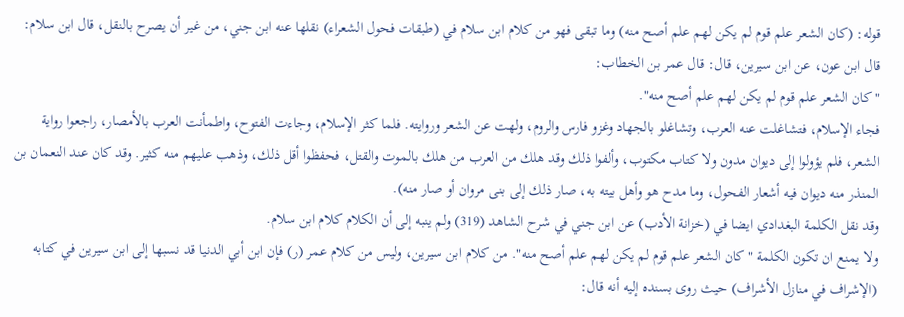قوله: (كان الشعر علم قوم لم يكن لهم علم أصح منه) وما تبقى فهو من كلام ابن سلام في (طبقات فحول الشعراء) نقلها عنه ابن جني، من غير أن يصرح بالنقل، قال ابن سلام:
قال ابن عون، عن ابن سيرين، قال: قال عمر بن الخطاب:
"كان الشعر علم قوم لم يكن لهم علم أصح منه".
فجاء الإسلام، فتشاغلت عنه العرب، وتشاغلو بالجهاد وغزو فارس والروم، ولهت عن الشعر وروايته. فلما كثر الإسلام، وجاءت الفتوح، واطمأنت العرب بالأمصار، راجعوا رواية الشعر، فلم يؤولوا إلى ديوان مدون ولا كتاب مكتوب، وألفوا ذلك وقد هلك من العرب من هلك بالموت والقتل، فحفظوا أقل ذلك، وذهب عليهم منه كثير. وقد كان عند النعمان بن المنذر منه ديوان فيه أشعار الفحول، وما مدح هو وأهل بيته به، صار ذلك إلى بنى مروان أو صار منه).
وقد نقل الكلمة البغدادي ايضا في (خزانة الأدب) عن ابن جني في شرح الشاهد (319) ولم ينبه إلى أن الكلام كلام ابن سلام.
ولا يمنع ان تكون الكلمة "كان الشعر علم قوم لم يكن لهم علم أصح منه". من كلام ابن سيرين، وليس من كلام عمر (ر) فإن ابن أبي الدنيا قد نسبها إلى ابن سيرين في كتابه (الإشراف في منازل الأشراف) حيث روى بسنده إليه أنه قال: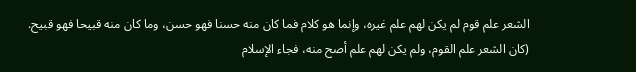الشعر علم قوم لم يكن لهم علم غيره، وإنما هو كلام فما كان منه حسنا فهو حسن، وما كان منه قبيحا فهو قبيح.
(كان الشعر علم القوم، ولم يكن لهم علم أصح منه، فجاء الإسلام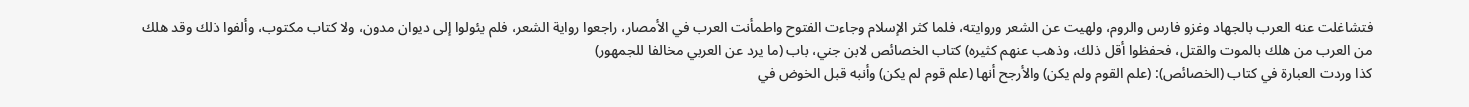فتشاغلت عنه العرب بالجهاد وغزو فارس والروم، ولهيت عن الشعر وروايته، فلما كثر الإسلام وجاءت الفتوح واطمأنت العرب في الأمصار، راجعوا رواية الشعر، فلم يئولوا إلى ديوان مدون، ولا كتاب مكتوب، وألفوا ذلك وقد هلك من العرب من هلك بالموت والقتل، فحفظوا أقل ذلك، وذهب عنهم كثيره) كتاب الخصائص لابن جني، باب (ما يرد عن العربي مخالفا للجمهور)
كذا وردت العبارة في كتاب (الخصائص): (علم القوم ولم يكن) والأرجح أنها (علم قوم لم يكن) وأنبه قبل الخوض في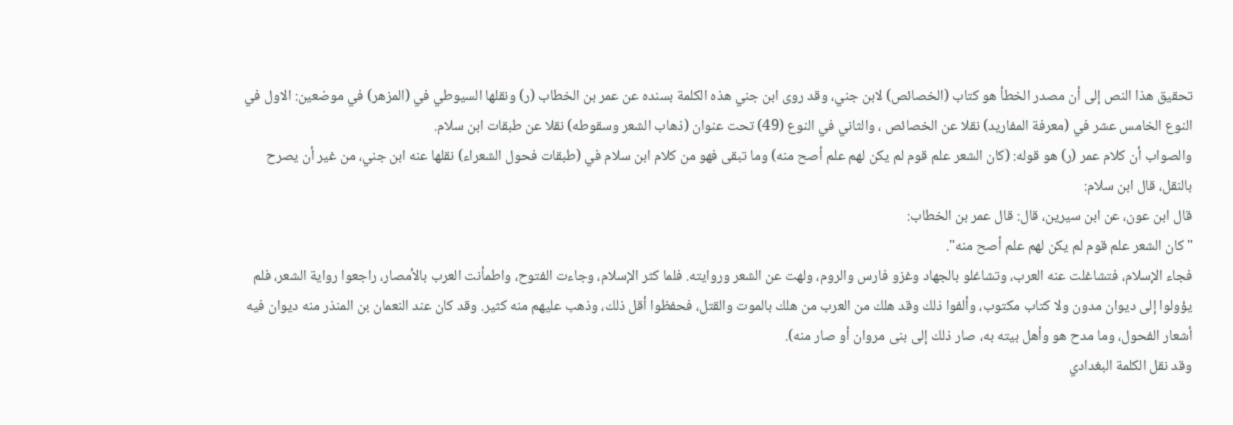تحقيق هذا النص إلى أن مصدر الخطأ هو كتاب (الخصائص) لابن جني، وقد روى ابن جني هذه الكلمة بسنده عن عمر بن الخطاب (ر) ونقلها السيوطي في (المزهر) في موضعين: الاول في النوع الخامس عشر في (معرفة المفاريد) نقلا عن الخصائص ، والثاني في النوع (49) تحت عنوان (ذهاب الشعر وسقوطه) نقلا عن طبقات ابن سلام.
والصواب أن كلام عمر (ر) هو قوله: (كان الشعر علم قوم لم يكن لهم علم أصح منه) وما تبقى فهو من كلام ابن سلام في (طبقات فحول الشعراء) نقلها عنه ابن جني، من غير أن يصرح بالنقل، قال ابن سلام:
قال ابن عون، عن ابن سيرين، قال: قال عمر بن الخطاب:
"كان الشعر علم قوم لم يكن لهم علم أصح منه".
فجاء الإسلام، فتشاغلت عنه العرب، وتشاغلو بالجهاد وغزو فارس والروم، ولهت عن الشعر وروايته. فلما كثر الإسلام، وجاءت الفتوح، واطمأنت العرب بالأمصار، راجعوا رواية الشعر، فلم يؤولوا إلى ديوان مدون ولا كتاب مكتوب، وألفوا ذلك وقد هلك من العرب من هلك بالموت والقتل، فحفظوا أقل ذلك، وذهب عليهم منه كثير. وقد كان عند النعمان بن المنذر منه ديوان فيه أشعار الفحول، وما مدح هو وأهل بيته به، صار ذلك إلى بنى مروان أو صار منه).
وقد نقل الكلمة البغدادي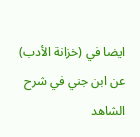ايضا في (خزانة الأدب) عن ابن جني في شرح الشاهد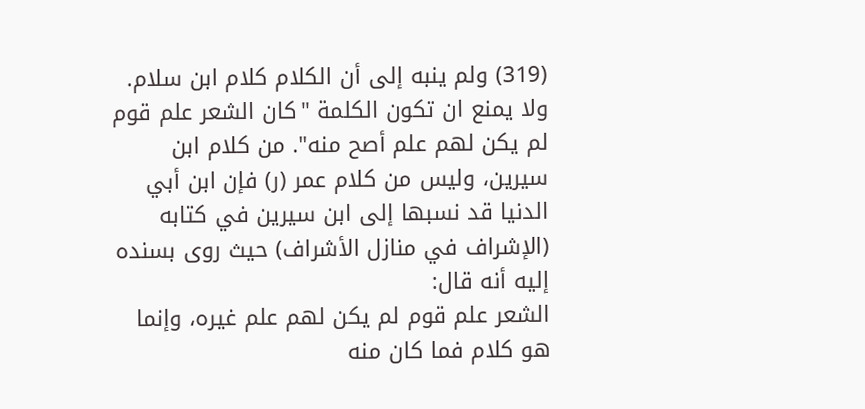(319) ولم ينبه إلى أن الكلام كلام ابن سلام.
ولا يمنع ان تكون الكلمة "كان الشعر علم قوم لم يكن لهم علم أصح منه". من كلام ابن سيرين، وليس من كلام عمر (ر) فإن ابن أبي الدنيا قد نسبها إلى ابن سيرين في كتابه (الإشراف في منازل الأشراف) حيث روى بسنده إليه أنه قال:
الشعر علم قوم لم يكن لهم علم غيره، وإنما هو كلام فما كان منه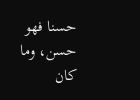حسنا فهو حسن، وما كان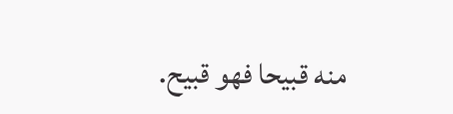منه قبيحا فهو قبيح.